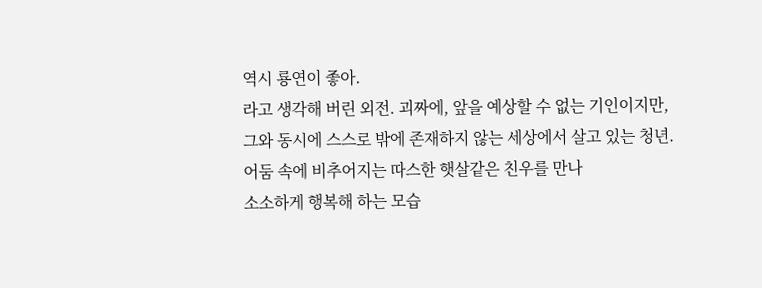역시 룡연이 좋아.
라고 생각해 버린 외전. 괴짜에, 앞을 예상할 수 없는 기인이지만,
그와 동시에 스스로 밖에 존재하지 않는 세상에서 살고 있는 청년.
어둠 속에 비추어지는 따스한 햇살같은 친우를 만나
소소하게 행복해 하는 모습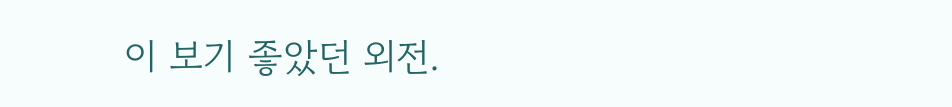이 보기 좋았던 외전.